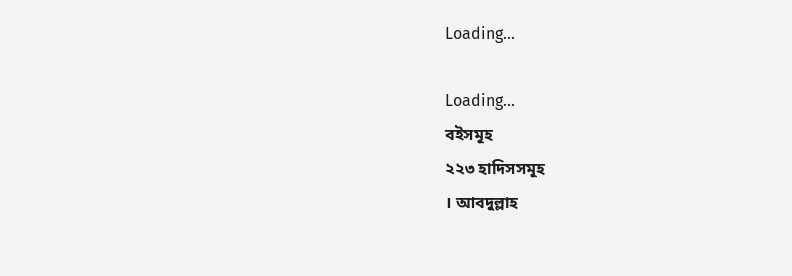Loading...

Loading...
বইসমূহ
২২৩ হাদিসসমূহ
। আবদুল্লাহ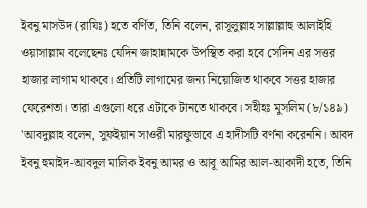ইবনু মাসউদ (রাযিঃ) হতে বর্ণিত, তিনি বলেন, রাসূলুল্লাহ সাল্লাল্লাহু আলাইহি ওয়াসাল্লাম বলেছেনঃ যেদিন জাহান্নামকে উপস্থিত করা হবে সেদিন এর সত্তর হাজার লাগাম থাকবে। প্রতিটি লাগামের জন্য নিয়োজিত থাকবে সত্তর হাজার ফেরেশতা। তারা এগুলো ধরে এটাকে টানতে থাকবে। সহীহঃ মুসলিম (৮/১৪৯) 'আবদুল্লাহ বলেন, সুফইয়ান সাওরী মারফুভাবে এ হাদীসটি বর্ণনা করেননি। আবদ ইবনু হুমাইদ-আবদুল মালিক ইবনু আমর ও আবূ আমির আল-আকাদী হতে, তিনি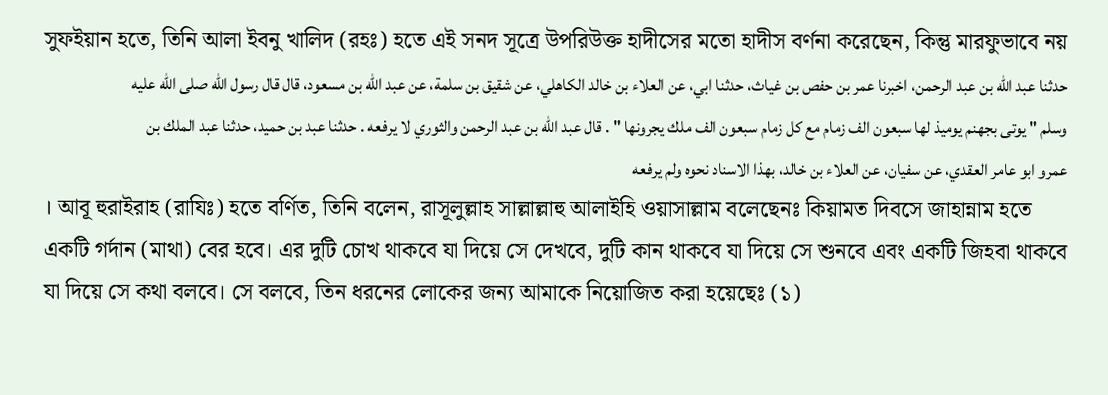সুফইয়ান হতে, তিনি আলা ইবনু খালিদ (রহঃ) হতে এই সনদ সূত্রে উপরিউক্ত হাদীসের মতো হাদীস বর্ণনা করেছেন, কিন্তু মারফুভাবে নয়
حدثنا عبد الله بن عبد الرحمن، اخبرنا عمر بن حفص بن غياث، حدثنا ابي، عن العلاء بن خالد الكاهلي، عن شقيق بن سلمة، عن عبد الله بن مسعود، قال قال رسول الله صلى الله عليه وسلم " يوتى بجهنم يوميذ لها سبعون الف زمام مع كل زمام سبعون الف ملك يجرونها " . قال عبد الله بن عبد الرحمن والثوري لا يرفعه . حدثنا عبد بن حميد، حدثنا عبد الملك بن عمرو ابو عامر العقدي، عن سفيان، عن العلاء بن خالد، بهذا الاسناد نحوه ولم يرفعه
। আবূ হুরাইরাহ (রাযিঃ) হতে বর্ণিত, তিনি বলেন, রাসূলুল্লাহ সাল্লাল্লাহু আলাইহি ওয়াসাল্লাম বলেছেনঃ কিয়ামত দিবসে জাহান্নাম হতে একটি গর্দান (মাথা) বের হবে। এর দুটি চোখ থাকবে যা দিয়ে সে দেখবে, দুটি কান থাকবে যা দিয়ে সে শুনবে এবং একটি জিহবা থাকবে যা দিয়ে সে কথা বলবে। সে বলবে, তিন ধরনের লোকের জন্য আমাকে নিয়োজিত করা হয়েছেঃ (১)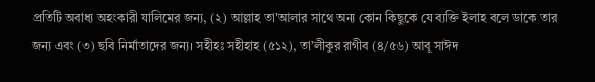প্রতিটি অবাধ্য অহংকারী যালিমের জন্য, (২) আল্লাহ তা'আলার সাথে অন্য কোন কিছুকে যে ব্যক্তি ইলাহ বলে ডাকে তার জন্য এবং (৩) ছবি নির্মাতাদের জন্য। সহীহঃ সহীহাহ (৫১২), তা’লীকুর রাগীব (৪/৫৬) আবূ সাঈদ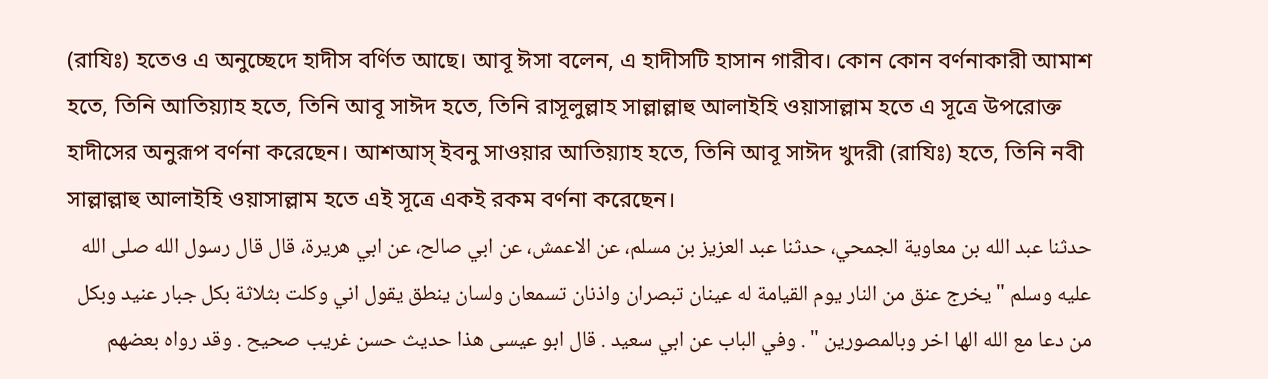(রাযিঃ) হতেও এ অনুচ্ছেদে হাদীস বর্ণিত আছে। আবূ ঈসা বলেন, এ হাদীসটি হাসান গারীব। কোন কোন বর্ণনাকারী আমাশ হতে, তিনি আতিয়্যাহ হতে, তিনি আবূ সাঈদ হতে, তিনি রাসূলুল্লাহ সাল্লাল্লাহু আলাইহি ওয়াসাল্লাম হতে এ সূত্রে উপরোক্ত হাদীসের অনুরূপ বর্ণনা করেছেন। আশআস্ ইবনু সাওয়ার আতিয়্যাহ হতে, তিনি আবূ সাঈদ খুদরী (রাযিঃ) হতে, তিনি নবী সাল্লাল্লাহু আলাইহি ওয়াসাল্লাম হতে এই সূত্রে একই রকম বর্ণনা করেছেন।
حدثنا عبد الله بن معاوية الجمحي، حدثنا عبد العزيز بن مسلم، عن الاعمش، عن ابي صالح، عن ابي هريرة، قال قال رسول الله صلى الله عليه وسلم " يخرج عنق من النار يوم القيامة له عينان تبصران واذنان تسمعان ولسان ينطق يقول اني وكلت بثلاثة بكل جبار عنيد وبكل من دعا مع الله الها اخر وبالمصورين " . وفي الباب عن ابي سعيد . قال ابو عيسى هذا حديث حسن غريب صحيح . وقد رواه بعضهم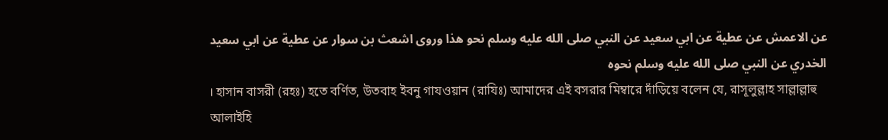عن الاعمش عن عطية عن ابي سعيد عن النبي صلى الله عليه وسلم نحو هذا وروى اشعث بن سوار عن عطية عن ابي سعيد الخدري عن النبي صلى الله عليه وسلم نحوه
। হাসান বাসরী (রহঃ) হতে বর্ণিত, উতবাহ ইবনু গাযওয়ান (রাযিঃ) আমাদের এই বসরার মিম্বারে দাঁড়িয়ে বলেন যে, রাসূলুল্লাহ সাল্লাল্লাহু আলাইহি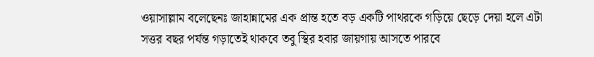ওয়াসাল্লাম বলেছেনঃ জাহান্নামের এক প্রান্ত হতে বড় একটি পাথরকে গড়িয়ে ছেড়ে দেয়া হলে এটা সত্তর বছর পর্যন্ত গড়াতেই থাকবে তবু স্থির হবার জায়গায় আসতে পারবে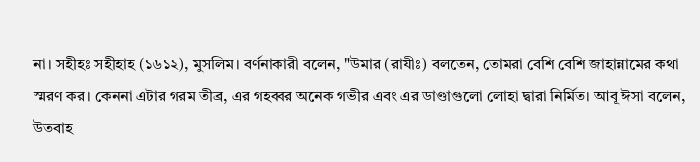না। সহীহঃ সহীহাহ (১৬১২), মুসলিম। বর্ণনাকারী বলেন, "উমার (রাযীঃ) বলতেন, তোমরা বেশি বেশি জাহান্নামের কথা স্মরণ কর। কেননা এটার গরম তীব্র, এর গহব্বর অনেক গভীর এবং এর ডাণ্ডাগুলো লোহা দ্বারা নির্মিত। আবূ ঈসা বলেন, উতবাহ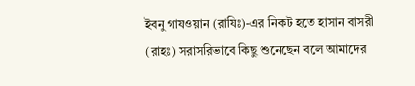ইবনু গাযওয়ান (রাযিঃ)-এর নিকট হতে হাসান বাসরী (রাহঃ) সরাসরিভাবে কিছু শুনেছেন বলে আমাদের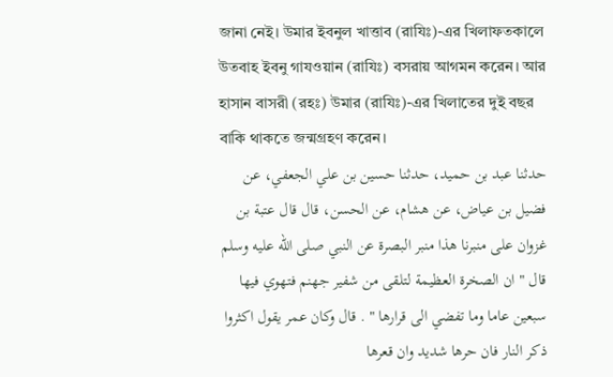জানা নেই। উমার ইবনুল খাত্তাব (রাযিঃ)-এর খিলাফতকালে উতবাহ ইবনু গাযওয়ান (রাযিঃ) বসরায় আগমন করেন। আর হাসান বাসরী (রহঃ) উমার (রাযিঃ)-এর খিলাতের দুই বছর বাকি থাকতে জন্মগ্রহণ করেন।
حدثنا عبد بن حميد، حدثنا حسين بن علي الجعفي، عن فضيل بن عياض، عن هشام، عن الحسن، قال قال عتبة بن غزوان على منبرنا هذا منبر البصرة عن النبي صلى الله عليه وسلم قال " ان الصخرة العظيمة لتلقى من شفير جهنم فتهوي فيها سبعين عاما وما تفضي الى قرارها " . قال وكان عمر يقول اكثروا ذكر النار فان حرها شديد وان قعرها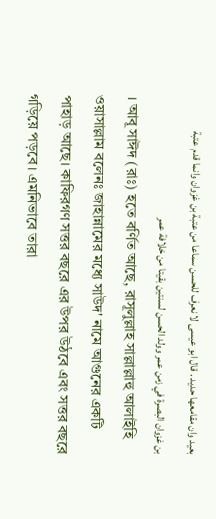بعيد وان مقامعها حديد . قال ابو عيسى لا نعرف للحسن سماعا من عتبة بن غزوان وانما قدم عتبة بن غزوان البصرة في زمن عمر وولد الحسن لسنتين بقيتا من خلافة عمر
। আবূ সাঈদ (রাঃ) হতে বর্ণিত আছে, রাসূলুল্লাহ সাল্লাল্লাহু আলাইহি ওয়াসাল্লাম বলেনঃ জাহান্নামের মধ্যে সাউদ' নামে আগুনের একটি পাহাড় আছে। কাফিরগণ সত্তর বছরে এর উপর উঠবে এবং সত্তর বছরে গড়িয়ে পড়বে। এমনিভাবে তারা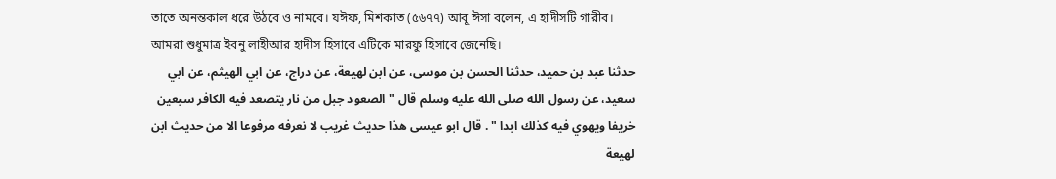তাতে অনন্তকাল ধরে উঠবে ও নামবে। যঈফ, মিশকাত (৫৬৭৭) আবূ ঈসা বলেন, এ হাদীসটি গারীব। আমরা শুধুমাত্র ইবনু লাহীআর হাদীস হিসাবে এটিকে মারফু হিসাবে জেনেছি।
حدثنا عبد بن حميد، حدثنا الحسن بن موسى، عن ابن لهيعة، عن دراج، عن ابي الهيثم، عن ابي سعيد، عن رسول الله صلى الله عليه وسلم قال " الصعود جبل من نار يتصعد فيه الكافر سبعين خريفا ويهوي فيه كذلك ابدا " . قال ابو عيسى هذا حديث غريب لا نعرفه مرفوعا الا من حديث ابن لهيعة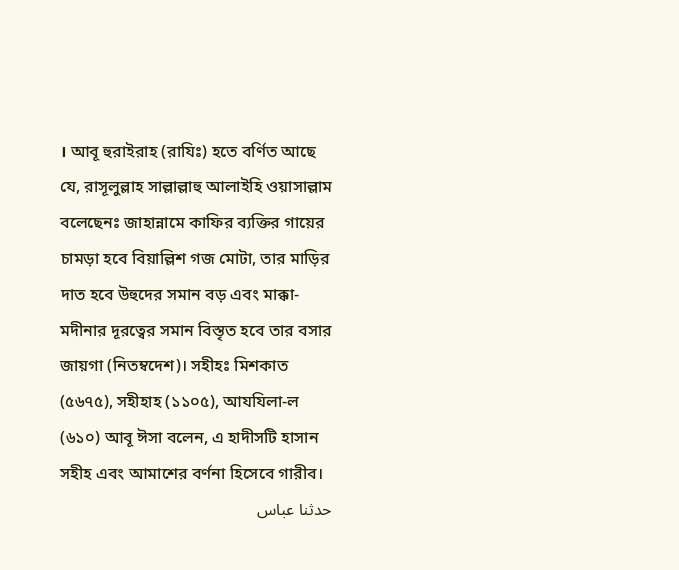। আবূ হুরাইরাহ (রাযিঃ) হতে বর্ণিত আছে যে, রাসূলুল্লাহ সাল্লাল্লাহু আলাইহি ওয়াসাল্লাম বলেছেনঃ জাহান্নামে কাফির ব্যক্তির গায়ের চামড়া হবে বিয়াল্লিশ গজ মোটা, তার মাড়ির দাত হবে উহুদের সমান বড় এবং মাক্কা-মদীনার দূরত্বের সমান বিস্তৃত হবে তার বসার জায়গা (নিতম্বদেশ)। সহীহঃ মিশকাত (৫৬৭৫), সহীহাহ (১১০৫), আযযিলা-ল (৬১০) আবূ ঈসা বলেন, এ হাদীসটি হাসান সহীহ এবং আমাশের বর্ণনা হিসেবে গারীব।
حدثنا عباس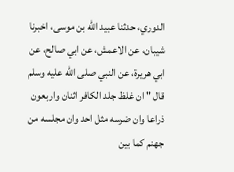الدوري، حدثنا عبيد الله بن موسى، اخبرنا شيبان، عن الاعمش، عن ابي صالح، عن ابي هريرة، عن النبي صلى الله عليه وسلم قال " ان غلظ جلد الكافر اثنان واربعون ذراعا وان ضرسه مثل احد وان مجلسه من جهنم كما بين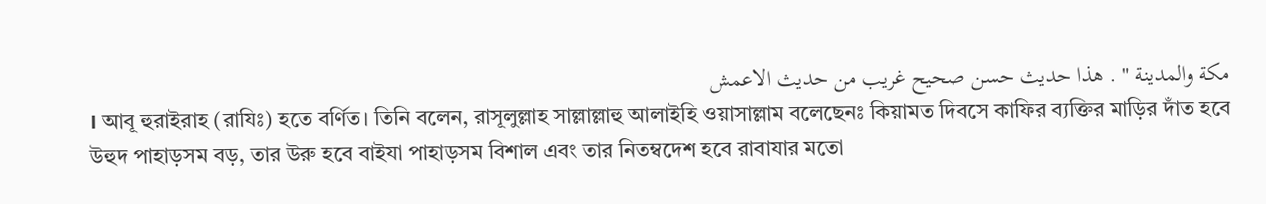مكة والمدينة " . هذا حديث حسن صحيح غريب من حديث الاعمش
। আবূ হুরাইরাহ (রাযিঃ) হতে বর্ণিত। তিনি বলেন, রাসূলুল্লাহ সাল্লাল্লাহু আলাইহি ওয়াসাল্লাম বলেছেনঃ কিয়ামত দিবসে কাফির ব্যক্তির মাড়ির দাঁত হবে উহুদ পাহাড়সম বড়, তার উরু হবে বাইযা পাহাড়সম বিশাল এবং তার নিতম্বদেশ হবে রাবাযার মতো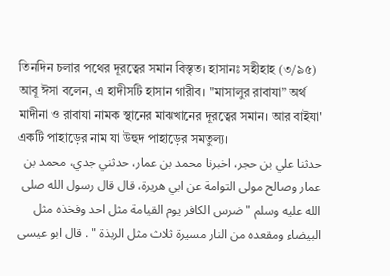তিনদিন চলার পথের দূরত্বের সমান বিস্তৃত। হাসানঃ সহীহাহ (৩/৯৫) আবূ ঈসা বলেন, এ হাদীসটি হাসান গারীব। "মাসালুর রাবাযা” অর্থ মাদীনা ও রাবাযা নামক স্থানের মাঝখানের দূরত্বের সমান। আর বাইযা' একটি পাহাড়ের নাম যা উহুদ পাহাড়ের সমতুল্য।
حدثنا علي بن حجر، اخبرنا محمد بن عمار، حدثني جدي، محمد بن عمار وصالح مولى التوامة عن ابي هريرة، قال قال رسول الله صلى الله عليه وسلم " ضرس الكافر يوم القيامة مثل احد وفخذه مثل البيضاء ومقعده من النار مسيرة ثلاث مثل الربذة " . قال ابو عيسى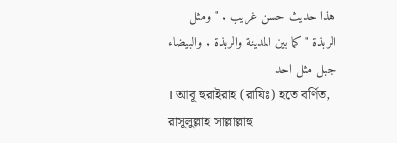هذا حديث حسن غريب . " ومثل الربذة " كما بين المدينة والربذة . والبيضاء جبل مثل احد
। আবূ হুরাইরাহ (রাযিঃ) হতে বর্ণিত, রাসূলুল্লাহ সাল্লাল্লাহু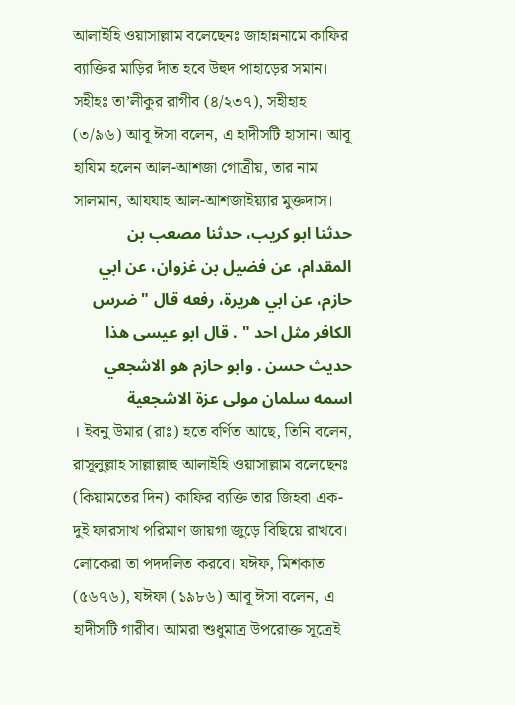আলাইহি ওয়াসাল্লাম বলেছেনঃ জাহান্ননামে কাফির ব্যাক্তির মাড়ির দাঁত হবে উহুদ পাহাড়ের সমান। সহীহঃ তা’লীকুর রাগীব (৪/২৩৭), সহীহাহ (৩/৯৬) আবূ ঈসা বলেন, এ হাদীসটি হাসান। আবূ হাযিম হলেন আল-আশজা গোত্রীয়, তার নাম সালমান, আযযাহ আল-আশজাইয়্যার মুক্তদাস।
حدثنا ابو كريب، حدثنا مصعب بن المقدام، عن فضيل بن غزوان، عن ابي حازم، عن ابي هريرة، رفعه قال " ضرس الكافر مثل احد " . قال ابو عيسى هذا حديث حسن . وابو حازم هو الاشجعي اسمه سلمان مولى عزة الاشجعية
। ইবনু উমার (রাঃ) হতে বর্ণিত আছে, তিনি বলেন, রাসূলুল্লাহ সাল্লাল্লাহু আলাইহি ওয়াসাল্লাম বলেছেনঃ (কিয়ামতের দিন) কাফির ব্যক্তি তার জিহবা এক-দুই ফারসাখ পরিমাণ জায়গা জুড়ে বিছিয়ে রাখবে। লোকেরা তা পদদলিত করবে। যঈফ, মিশকাত (৫৬৭৬), যঈফা (১৯৮৬) আবূ ঈসা বলেন, এ হাদীসটি গারীব। আমরা শুধুমাত্র উপরোক্ত সূত্রেই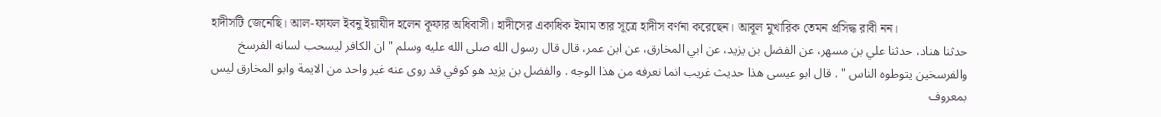হাদীসটি জেনেছি। আল-ফাযল ইবনু ইয়াযীদ হলেন কূফার অধিবাসী। হাদীসের একাধিক ইমাম তার সূত্রে হাদীস বর্ণনা করেছেন। আবূল মুখারিক তেমন প্রসিদ্ধ রাবী নন।
حدثنا هناد، حدثنا علي بن مسهر، عن الفضل بن يزيد، عن ابي المخارق، عن ابن عمر، قال قال رسول الله صلى الله عليه وسلم " ان الكافر ليسحب لسانه الفرسخ والفرسخين يتوطوه الناس " . قال ابو عيسى هذا حديث غريب انما نعرفه من هذا الوجه . والفضل بن يزيد هو كوفي قد روى عنه غير واحد من الايمة وابو المخارق ليس بمعروف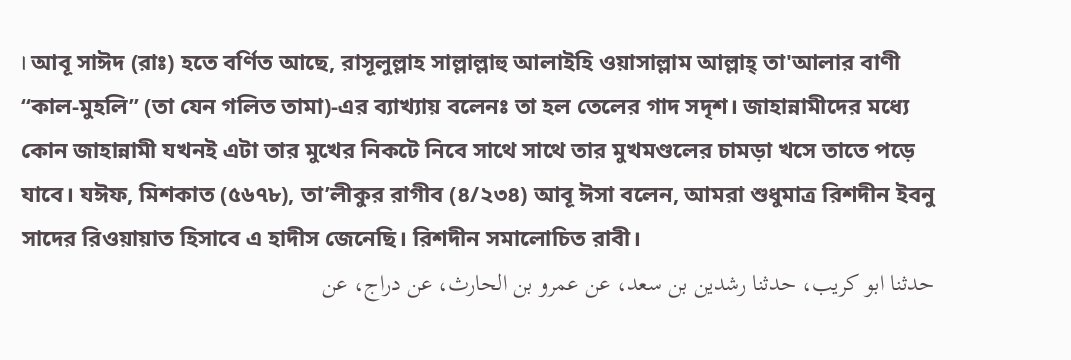। আবূ সাঈদ (রাঃ) হতে বর্ণিত আছে, রাসূলুল্লাহ সাল্লাল্লাহু আলাইহি ওয়াসাল্লাম আল্লাহ্ তা'আলার বাণী “কাল-মুহলি” (তা যেন গলিত তামা)-এর ব্যাখ্যায় বলেনঃ তা হল তেলের গাদ সদৃশ। জাহান্নামীদের মধ্যে কোন জাহান্নামী যখনই এটা তার মুখের নিকটে নিবে সাথে সাথে তার মুখমণ্ডলের চামড়া খসে তাতে পড়ে যাবে। যঈফ, মিশকাত (৫৬৭৮), তা’লীকুর রাগীব (৪/২৩৪) আবূ ঈসা বলেন, আমরা শুধুমাত্র রিশদীন ইবনু সাদের রিওয়ায়াত হিসাবে এ হাদীস জেনেছি। রিশদীন সমালোচিত রাবী।
حدثنا ابو كريب، حدثنا رشدين بن سعد، عن عمرو بن الحارث، عن دراج، عن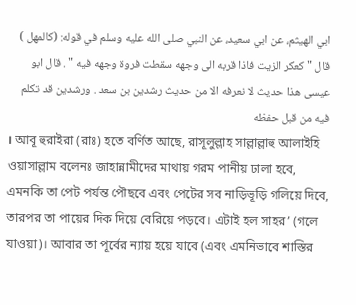ابي الهيثم، عن ابي سعيد، عن النبي صلى الله عليه وسلم في قوله: (كالمهل ) قال " كعكر الزيت فاذا قربه الى وجهه سقطت فروة وجهه فيه " . قال ابو عيسى هذا حديث لا نعرفه الا من حديث رشدين بن سعد . ورشدين قد تكلم فيه من قبل حفظه
। আবূ হুরাইরা (রাঃ) হতে বর্ণিত আছে, রাসূলুল্লাহ সাল্লাল্লাহু আলাইহি ওয়াসাল্লাম বলেনঃ জাহান্নামীদের মাথায় গরম পানীয় ঢালা হবে, এমনকি তা পেট পর্যন্ত পৌছবে এবং পেটের সব নাড়িভূড়ি গলিয়ে দিবে, তারপর তা পায়ের দিক দিয়ে বেরিয়ে পড়বে। এটাই হল সাহর’ (গলে যাওয়া)। আবার তা পূর্বের ন্যায় হয়ে যাবে (এবং এমনিভাবে শাস্তির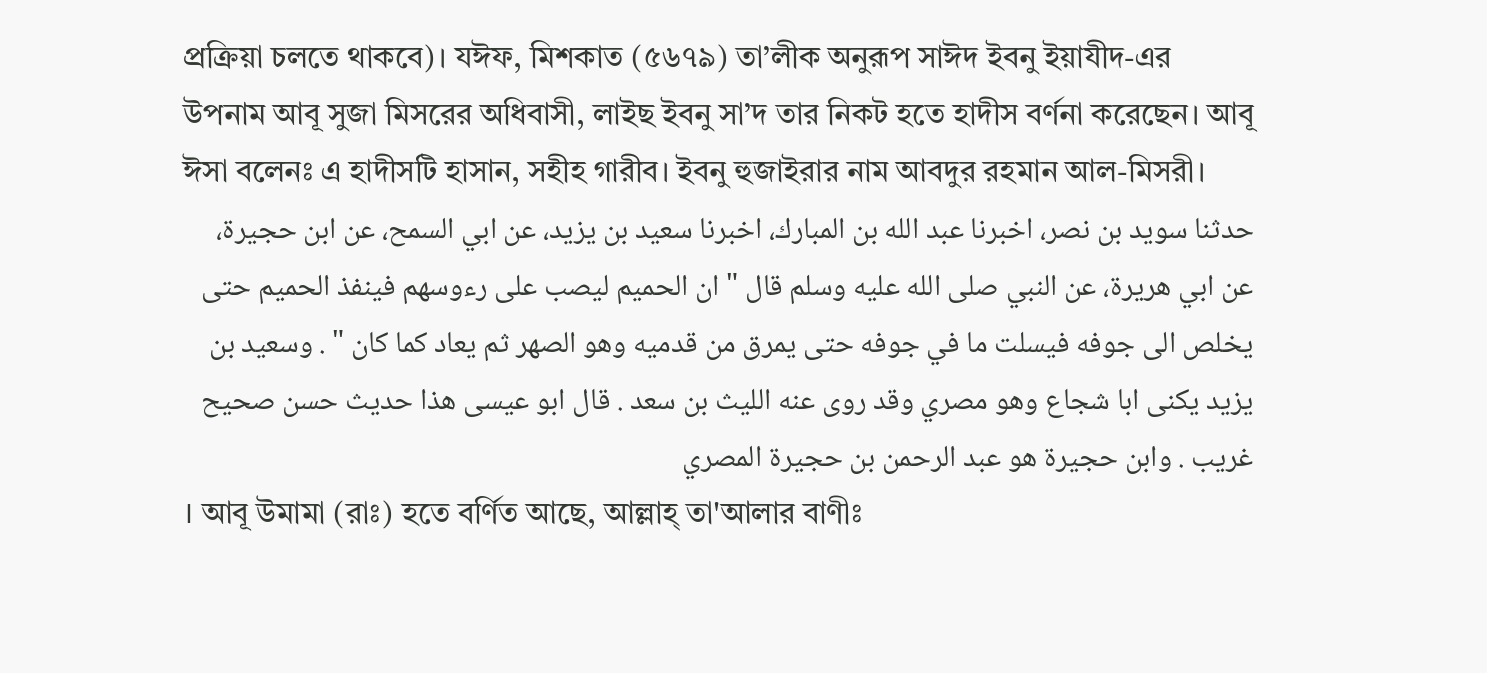প্রক্রিয়া চলতে থাকবে)। যঈফ, মিশকাত (৫৬৭৯) তা’লীক অনুরূপ সাঈদ ইবনু ইয়াযীদ-এর উপনাম আবূ সুজা মিসরের অধিবাসী, লাইছ ইবনু সা’দ তার নিকট হতে হাদীস বর্ণনা করেছেন। আবূ ঈসা বলেনঃ এ হাদীসটি হাসান, সহীহ গারীব। ইবনু হুজাইরার নাম আবদুর রহমান আল-মিসরী।
حدثنا سويد بن نصر، اخبرنا عبد الله بن المبارك، اخبرنا سعيد بن يزيد، عن ابي السمح، عن ابن حجيرة، عن ابي هريرة، عن النبي صلى الله عليه وسلم قال " ان الحميم ليصب على رءوسهم فينفذ الحميم حتى يخلص الى جوفه فيسلت ما في جوفه حتى يمرق من قدميه وهو الصهر ثم يعاد كما كان " . وسعيد بن يزيد يكنى ابا شجاع وهو مصري وقد روى عنه الليث بن سعد . قال ابو عيسى هذا حديث حسن صحيح غريب . وابن حجيرة هو عبد الرحمن بن حجيرة المصري
। আবূ উমামা (রাঃ) হতে বর্ণিত আছে, আল্লাহ্ তা'আলার বাণীঃ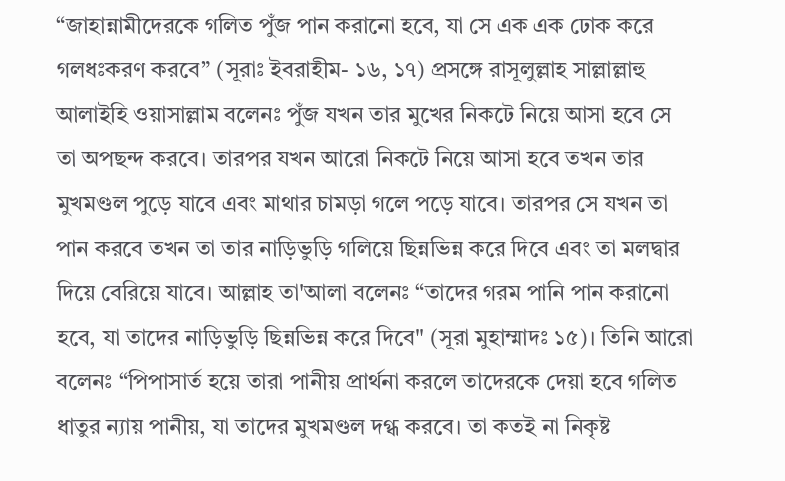“জাহান্নামীদেরকে গলিত পুঁজ পান করানো হবে, যা সে এক এক ঢোক করে গলধঃকরণ করবে” (সূরাঃ ইবরাহীম- ১৬, ১৭) প্রসঙ্গে রাসূলুল্লাহ সাল্লাল্লাহু আলাইহি ওয়াসাল্লাম বলেনঃ পুঁজ যখন তার মুখের নিকটে নিয়ে আসা হবে সে তা অপছন্দ করবে। তারপর যখন আরো নিকটে নিয়ে আসা হবে তখন তার মুখমণ্ডল পুড়ে যাবে এবং মাথার চামড়া গলে পড়ে যাবে। তারপর সে যখন তা পান করবে তখন তা তার নাড়িভুড়ি গলিয়ে ছিন্নভিন্ন করে দিবে এবং তা মলদ্বার দিয়ে বেরিয়ে যাবে। আল্লাহ তা'আলা বলেনঃ “তাদের গরম পানি পান করানো হবে, যা তাদের নাড়িভুড়ি ছিন্নভিন্ন করে দিবে" (সূরা মুহাম্মাদঃ ১৫)। তিনি আরো বলেনঃ “পিপাসার্ত হয়ে তারা পানীয় প্রার্থনা করলে তাদেরকে দেয়া হবে গলিত ধাতুর ন্যায় পানীয়, যা তাদের মুখমণ্ডল দগ্ধ করবে। তা কতই না নিকৃষ্ট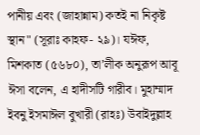পানীয় এবং (জাহান্নাম) কতই না নিকৃষ্ট স্থান" (সূরাঃ কাহফ- ২৯)। যঈফ, মিশকাত (৫৬৮০), তা’লীক অনুরূপ আবূ ঈসা বলেন, এ হাদীসটি গারীব। মুহাম্মাদ ইবনু ইসমাঈল বুখারী (রাহঃ) উবাইদুল্লাহ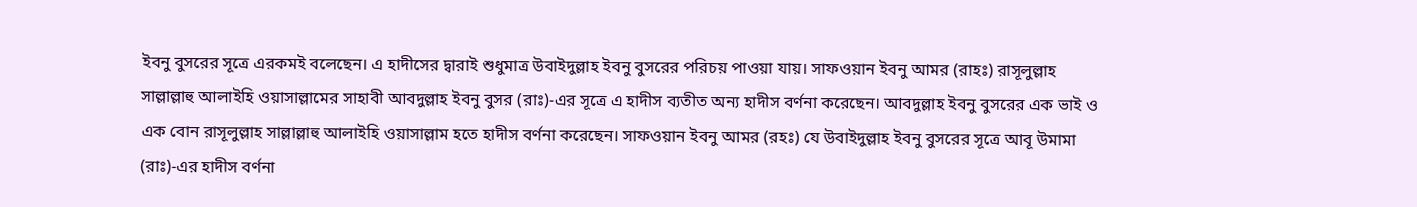ইবনু বুসরের সূত্রে এরকমই বলেছেন। এ হাদীসের দ্বারাই শুধুমাত্র উবাইদুল্লাহ ইবনু বুসরের পরিচয় পাওয়া যায়। সাফওয়ান ইবনু আমর (রাহঃ) রাসূলুল্লাহ সাল্লাল্লাহু আলাইহি ওয়াসাল্লামের সাহাবী আবদুল্লাহ ইবনু বুসর (রাঃ)-এর সূত্রে এ হাদীস ব্যতীত অন্য হাদীস বর্ণনা করেছেন। আবদুল্লাহ ইবনু বুসরের এক ভাই ও এক বোন রাসূলুল্লাহ সাল্লাল্লাহু আলাইহি ওয়াসাল্লাম হতে হাদীস বর্ণনা করেছেন। সাফওয়ান ইবনু আমর (রহঃ) যে উবাইদুল্লাহ ইবনু বুসরের সূত্রে আবূ উমামা (রাঃ)-এর হাদীস বর্ণনা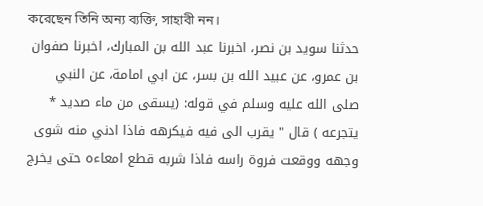করেছেন তিনি অন্য ব্যক্তি, সাহাবী নন।
حدثنا سويد بن نصر، اخبرنا عبد الله بن المبارك، اخبرنا صفوان بن عمرو، عن عبيد الله بن بسر، عن ابي امامة، عن النبي صلى الله عليه وسلم في قوله: (يسقى من ماء صديد * يتجرعه ) قال " يقرب الى فيه فيكرهه فاذا ادني منه شوى وجهه ووقعت فروة راسه فاذا شربه قطع امعاءه حتى يخرج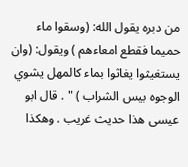من دبره يقول الله: (وسقوا ماء حميما فقطع امعاءهم ) ويقول: (وان يستغيثوا يغاثوا بماء كالمهل يشوي الوجوه بيس الشراب ) " . قال ابو عيسى هذا حديث غريب . وهكذا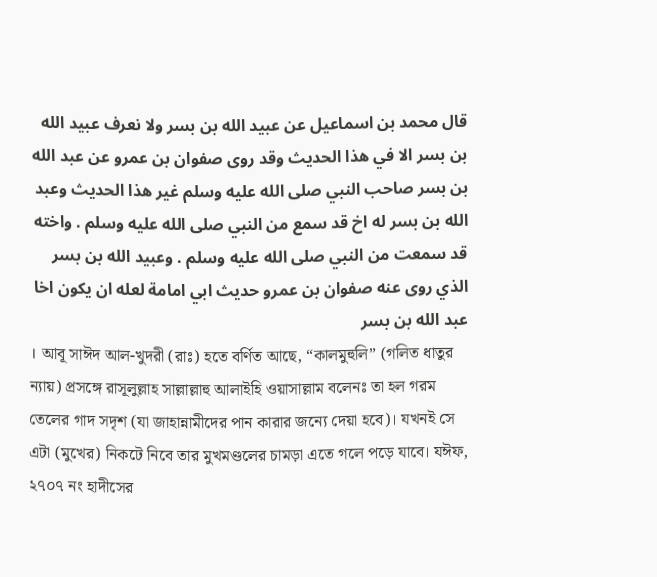قال محمد بن اسماعيل عن عبيد الله بن بسر ولا نعرف عبيد الله بن بسر الا في هذا الحديث وقد روى صفوان بن عمرو عن عبد الله بن بسر صاحب النبي صلى الله عليه وسلم غير هذا الحديث وعبد الله بن بسر له اخ قد سمع من النبي صلى الله عليه وسلم . واخته قد سمعت من النبي صلى الله عليه وسلم . وعبيد الله بن بسر الذي روى عنه صفوان بن عمرو حديث ابي امامة لعله ان يكون اخا عبد الله بن بسر
। আবূ সাঈদ আল-খুদরী (রাঃ) হতে বর্ণিত আছে, “কালমুহুলি” (গলিত ধাতুর ন্যায়) প্রসঙ্গে রাসূলুল্লাহ সাল্লাল্লাহু আলাইহি ওয়াসাল্লাম বলেনঃ তা হল গরম তেলের গাদ সদৃশ (যা জাহান্নামীদের পান কারার জন্যে দেয়া হবে)। যখনই সে এটা (মুখের) নিকটে নিবে তার মুখমণ্ডলের চামড়া এতে গলে পড়ে যাবে। যঈফ, ২৭০৭ নং হাদীসের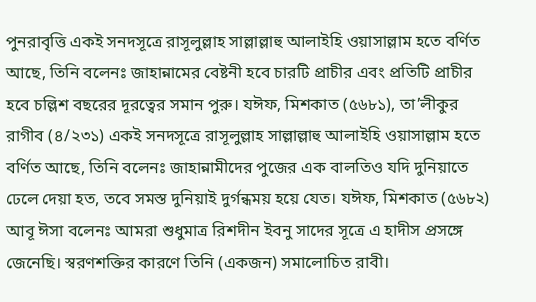পুনরাবৃত্তি একই সনদসূত্রে রাসূলুল্লাহ সাল্লাল্লাহু আলাইহি ওয়াসাল্লাম হতে বর্ণিত আছে, তিনি বলেনঃ জাহান্নামের বেষ্টনী হবে চারটি প্রাচীর এবং প্রতিটি প্রাচীর হবে চল্লিশ বছরের দূরত্বের সমান পুরু। যঈফ, মিশকাত (৫৬৮১), তা’লীকুর রাগীব (৪/২৩১) একই সনদসূত্রে রাসূলুল্লাহ সাল্লাল্লাহু আলাইহি ওয়াসাল্লাম হতে বর্ণিত আছে, তিনি বলেনঃ জাহান্নামীদের পুজের এক বালতিও যদি দুনিয়াতে ঢেলে দেয়া হত, তবে সমস্ত দুনিয়াই দুর্গন্ধময় হয়ে যেত। যঈফ, মিশকাত (৫৬৮২) আবূ ঈসা বলেনঃ আমরা শুধুমাত্র রিশদীন ইবনু সাদের সূত্রে এ হাদীস প্রসঙ্গে জেনেছি। স্বরণশক্তির কারণে তিনি (একজন) সমালোচিত রাবী।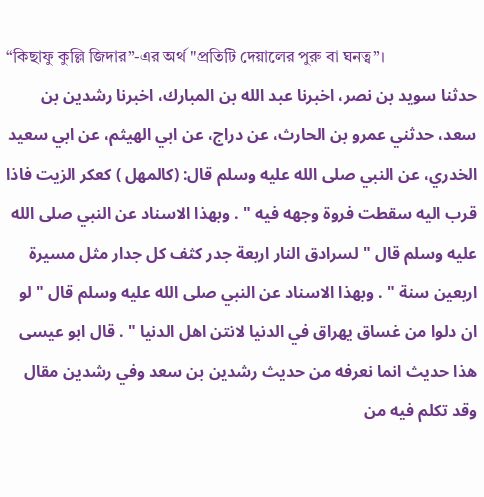“কিছাফু কুল্লি জিদার”-এর অর্থ "প্রতিটি দেয়ালের পুরু বা ঘনত্ব”।
حدثنا سويد بن نصر، اخبرنا عبد الله بن المبارك، اخبرنا رشدين بن سعد، حدثني عمرو بن الحارث، عن دراج، عن ابي الهيثم، عن ابي سعيد الخدري، عن النبي صلى الله عليه وسلم قال: (كالمهل ) كعكر الزيت فاذا قرب اليه سقطت فروة وجهه فيه " . وبهذا الاسناد عن النبي صلى الله عليه وسلم قال " لسرادق النار اربعة جدر كثف كل جدار مثل مسيرة اربعين سنة " . وبهذا الاسناد عن النبي صلى الله عليه وسلم قال " لو ان دلوا من غساق يهراق في الدنيا لانتن اهل الدنيا " . قال ابو عيسى هذا حديث انما نعرفه من حديث رشدين بن سعد وفي رشدين مقال وقد تكلم فيه من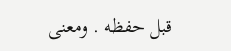قبل حفظه . ومعنى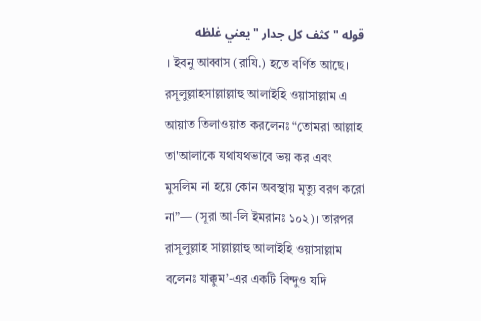قوله " كثف كل جدار " يعني غلظه
। ইবনু আব্বাস (রাযি.) হতে বর্ণিত আছে। রসূলুল্লাহসাল্লাল্লাহু আলাইহি ওয়াসাল্লাম এ আয়াত তিলাওয়াত করলেনঃ “তোমরা আল্লাহ তা'আলাকে যথাযথভাবে ভয় কর এবং মুসলিম না হয়ে কোন অবস্থায় মৃত্যু বরণ করো না”— (সূরা আ-লি ইমরানঃ ১০২)। তারপর রাসূলুল্লাহ সাল্লাল্লাহু আলাইহি ওয়াসাল্লাম বলেনঃ যাক্কুম’-এর একটি বিন্দুও যদি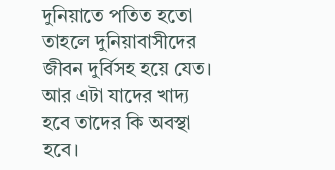দুনিয়াতে পতিত হতো তাহলে দুনিয়াবাসীদের জীবন দুৰ্বিসহ হয়ে যেত। আর এটা যাদের খাদ্য হবে তাদের কি অবস্থা হবে।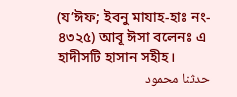(য’ঈফ; ইবনু মাযাহ-হাঃ নং- ৪৩২৫) আবূ ঈসা বলেনঃ এ হাদীসটি হাসান সহীহ।
حدثنا محمود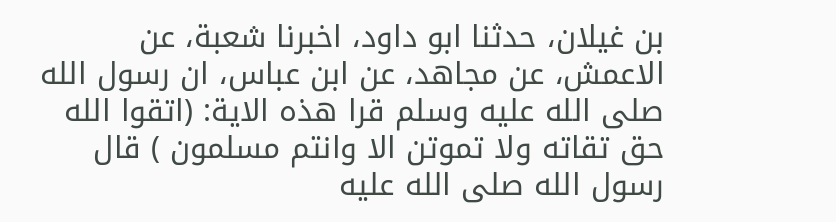بن غيلان، حدثنا ابو داود، اخبرنا شعبة، عن الاعمش، عن مجاهد، عن ابن عباس، ان رسول الله صلى الله عليه وسلم قرا هذه الاية: (اتقوا الله حق تقاته ولا تموتن الا وانتم مسلمون ) قال رسول الله صلى الله عليه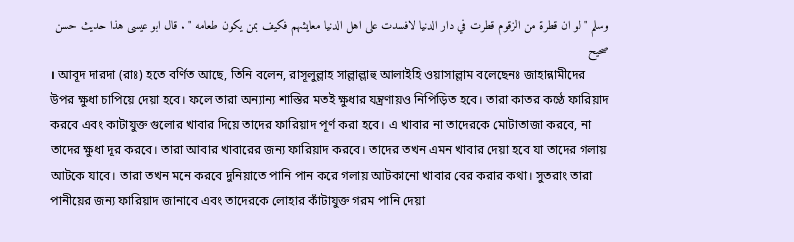وسلم " لو ان قطرة من الزقوم قطرت في دار الدنيا لافسدت على اهل الدنيا معايشهم فكيف بمن يكون طعامه " . قال ابو عيسى هذا حديث حسن صحيح
। আবূদ দারদা (রাঃ) হতে বর্ণিত আছে, তিনি বলেন, রাসূলুল্লাহ সাল্লাল্লাহু আলাইহি ওয়াসাল্লাম বলেছেনঃ জাহান্নামীদের উপর ক্ষুধা চাপিয়ে দেয়া হবে। ফলে তারা অন্যান্য শাস্তির মতই ক্ষুধার যন্ত্রণায়ও নিপিড়িত হবে। তারা কাতর কণ্ঠে ফারিয়াদ করবে এবং কাটাযুক্ত গুলোর খাবার দিয়ে তাদের ফারিয়াদ পূর্ণ করা হবে। এ খাবার না তাদেরকে মোটাতাজা করবে, না তাদের ক্ষুধা দূর করবে। তারা আবার খাবারের জন্য ফারিয়াদ করবে। তাদের তখন এমন খাবার দেয়া হবে যা তাদের গলায় আটকে যাবে। তারা তখন মনে করবে দুনিয়াতে পানি পান করে গলায় আটকানো খাবার বের করার কথা। সুতরাং তারা পানীয়ের জন্য ফারিয়াদ জানাবে এবং তাদেরকে লোহার কাঁটাযুক্ত গরম পানি দেয়া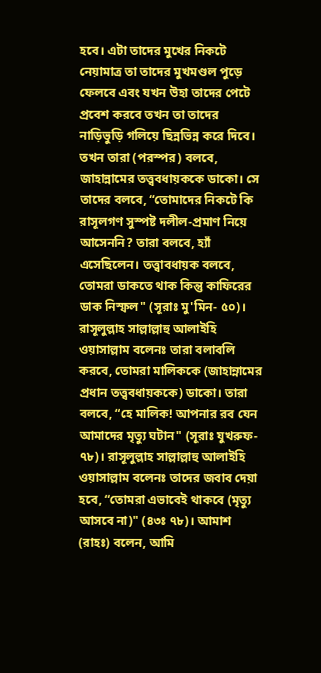হবে। এটা তাদের মুখের নিকটে নেয়ামাত্র তা তাদের মুখমণ্ডল পুড়ে ফেলবে এবং যখন উহা তাদের পেটে প্রবেশ করবে তখন তা তাদের নাড়িভুড়ি গলিয়ে ছিন্নভিন্ন করে দিবে। তখন তারা (পরস্পর) বলবে, জাহান্নামের তত্ত্ববধায়ককে ডাকো। সে তাদের বলবে, “তোমাদের নিকটে কি রাসূলগণ সুস্পষ্ট দলীল-প্রমাণ নিয়ে আসেননি? তারা বলবে, হ্যাঁ এসেছিলেন। তত্ত্বাবধায়ক বলবে, তোমরা ডাকতে থাক কিন্তু কাফিরের ডাক নিস্ফল" (সূরাঃ মু'মিন- ৫০)। রাসূলুল্লাহ সাল্লাল্লাহু আলাইহি ওয়াসাল্লাম বলেনঃ তারা বলাবলি করবে, তোমরা মালিককে (জাহান্নামের প্রধান তত্ত্ববধায়ককে) ডাকো। তারা বলবে, “হে মালিক! আপনার রব যেন আমাদের মৃত্যু ঘটান" (সূরাঃ যুখরুফ- ৭৮)। রাসূলুল্লাহ সাল্লাল্লাহু আলাইহি ওয়াসাল্লাম বলেনঃ তাদের জবাব দেয়া হবে, “তোমরা এভাবেই থাকবে (মৃত্যু আসবে না)" (৪৩ঃ ৭৮)। আমাশ (রাহঃ) বলেন, আমি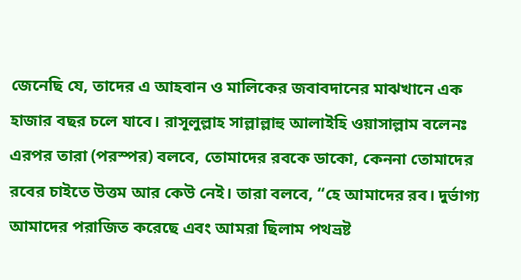জেনেছি যে, তাদের এ আহবান ও মালিকের জবাবদানের মাঝখানে এক হাজার বছর চলে যাবে। রাসূলুল্লাহ সাল্লাল্লাহু আলাইহি ওয়াসাল্লাম বলেনঃ এরপর তারা (পরস্পর) বলবে, তোমাদের রবকে ডাকো, কেননা তোমাদের রবের চাইতে উত্তম আর কেউ নেই। তারা বলবে, “হে আমাদের রব। দুর্ভাগ্য আমাদের পরাজিত করেছে এবং আমরা ছিলাম পথভ্রষ্ট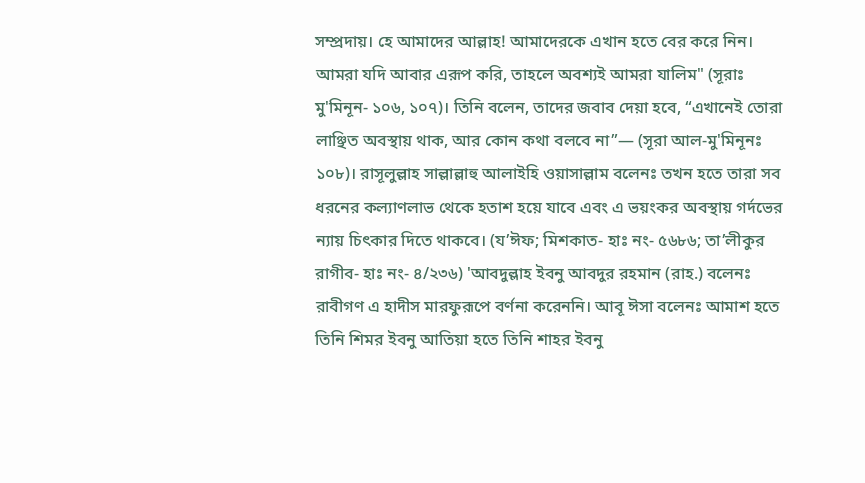সম্প্রদায়। হে আমাদের আল্লাহ! আমাদেরকে এখান হতে বের করে নিন। আমরা যদি আবার এরূপ করি, তাহলে অবশ্যই আমরা যালিম" (সূরাঃ মু'মিনূন- ১০৬, ১০৭)। তিনি বলেন, তাদের জবাব দেয়া হবে, “এখানেই তোরা লাঞ্ছিত অবস্থায় থাক, আর কোন কথা বলবে না”— (সূরা আল-মু'মিনূনঃ ১০৮)। রাসূলুল্লাহ সাল্লাল্লাহু আলাইহি ওয়াসাল্লাম বলেনঃ তখন হতে তারা সব ধরনের কল্যাণলাভ থেকে হতাশ হয়ে যাবে এবং এ ভয়ংকর অবস্থায় গর্দভের ন্যায় চিৎকার দিতে থাকবে। (য’ঈফ; মিশকাত- হাঃ নং- ৫৬৮৬; তা’লীকুর রাগীব- হাঃ নং- ৪/২৩৬) 'আবদুল্লাহ ইবনু আবদুর রহমান (রাহ.) বলেনঃ রাবীগণ এ হাদীস মারফুরূপে বর্ণনা করেননি। আবূ ঈসা বলেনঃ আমাশ হতে তিনি শিমর ইবনু আতিয়া হতে তিনি শাহর ইবনু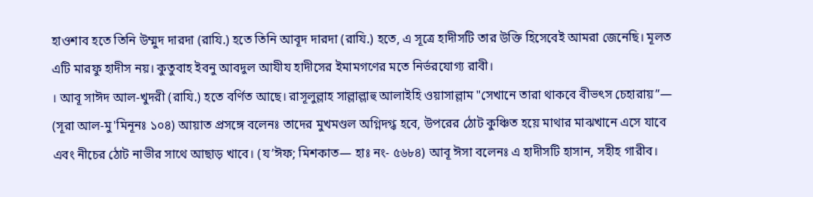হাওশাব হতে তিনি উম্মুদ দারদা (রাযি.) হতে তিনি আবূদ দারদা (রাযি.) হতে, এ সূত্রে হাদীসটি তার উক্তি হিসেবেই আমরা জেনেছি। মূলত এটি মারফু হাদীস নয়। কুতুবাহ ইবনু আবদুল আযীয হাদীসের ইমামগণের মতে নির্ভরযোগ্য রাবী।
। আবূ সাঈদ আল-খুদরী (রাযি.) হতে বর্ণিত আছে। রাসূলুল্লাহ সাল্লাল্লাহু আলাইহি ওয়াসাল্লাম "সেখানে তারা থাকবে বীভৎস চেহারায়”— (সূরা আল-মু'মিনূনঃ ১০৪) আয়াত প্রসঙ্গে বলেনঃ তাদের মুখমণ্ডল অগ্নিদগ্ধ হবে, উপরের ঠোট কুঞ্চিত হয়ে মাথার মাঝখানে এসে যাবে এবং নীচের ঠোট নাভীর সাথে আছাড় খাবে। (য’ঈফ; মিশকাত— হাঃ নং- ৫৬৮৪) আবূ ঈসা বলেনঃ এ হাদীসটি হাসান, সহীহ গারীব।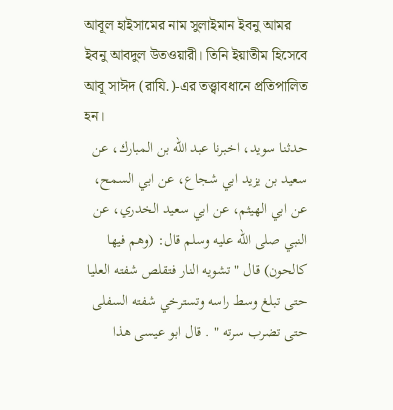আবূল হাইসামের নাম সুলাইমান ইবনু আমর ইবনু আবদুল উতওয়ারী। তিনি ইয়াতীম হিসেবে আবূ সাঈদ (রাযি.)-এর তত্ত্বাবধানে প্রতিপালিত হন।
حدثنا سويد، اخبرنا عبد الله بن المبارك، عن سعيد بن يزيد ابي شجاع، عن ابي السمح، عن ابي الهيثم، عن ابي سعيد الخدري، عن النبي صلى الله عليه وسلم قال: (وهم فيها كالحون) قال " تشويه النار فتقلص شفته العليا حتى تبلغ وسط راسه وتسترخي شفته السفلى حتى تضرب سرته " . قال ابو عيسى هذا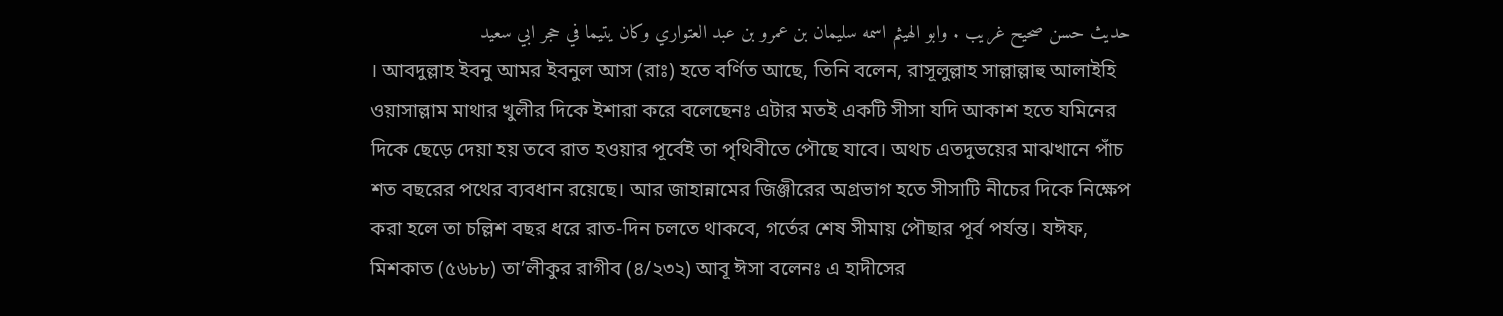حديث حسن صحيح غريب . وابو الهيثم اسمه سليمان بن عمرو بن عبد العتواري وكان يتيما في حجر ابي سعيد
। আবদুল্লাহ ইবনু আমর ইবনুল আস (রাঃ) হতে বর্ণিত আছে, তিনি বলেন, রাসূলুল্লাহ সাল্লাল্লাহু আলাইহি ওয়াসাল্লাম মাথার খুলীর দিকে ইশারা করে বলেছেনঃ এটার মতই একটি সীসা যদি আকাশ হতে যমিনের দিকে ছেড়ে দেয়া হয় তবে রাত হওয়ার পূর্বেই তা পৃথিবীতে পৌছে যাবে। অথচ এতদুভয়ের মাঝখানে পাঁচ শত বছরের পথের ব্যবধান রয়েছে। আর জাহান্নামের জিঞ্জীরের অগ্রভাগ হতে সীসাটি নীচের দিকে নিক্ষেপ করা হলে তা চল্লিশ বছর ধরে রাত-দিন চলতে থাকবে, গর্তের শেষ সীমায় পৌছার পূর্ব পর্যন্ত। যঈফ, মিশকাত (৫৬৮৮) তা’লীকুর রাগীব (৪/২৩২) আবূ ঈসা বলেনঃ এ হাদীসের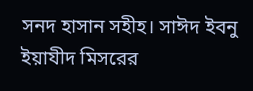সনদ হাসান সহীহ। সাঈদ ইবনু ইয়াযীদ মিসরের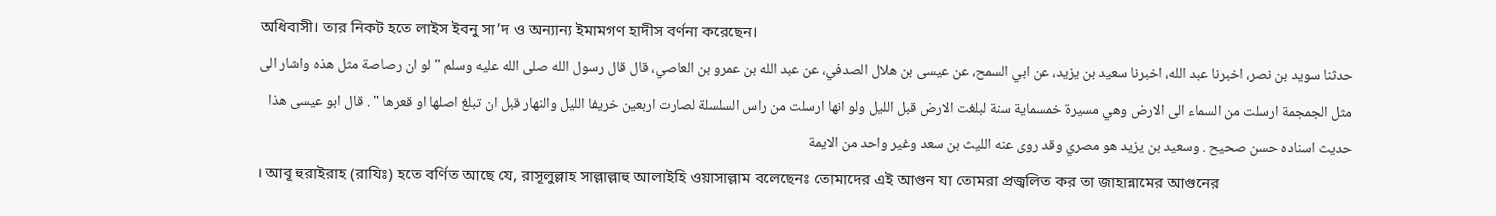অধিবাসী। তার নিকট হতে লাইস ইবনু সা’দ ও অন্যান্য ইমামগণ হাদীস বর্ণনা করেছেন।
حدثنا سويد بن نصر، اخبرنا عبد الله، اخبرنا سعيد بن يزيد، عن ابي السمح، عن عيسى بن هلال الصدفي، عن عبد الله بن عمرو بن العاصي، قال قال رسول الله صلى الله عليه وسلم " لو ان رصاصة مثل هذه واشار الى مثل الجمجمة ارسلت من السماء الى الارض وهي مسيرة خمسماية سنة لبلغت الارض قبل الليل ولو انها ارسلت من راس السلسلة لصارت اربعين خريفا الليل والنهار قبل ان تبلغ اصلها او قعرها " . قال ابو عيسى هذا حديث اسناده حسن صحيح . وسعيد بن يزيد هو مصري وقد روى عنه الليث بن سعد وغير واحد من الايمة
। আবূ হুরাইরাহ (রাযিঃ) হতে বর্ণিত আছে যে, রাসূলুল্লাহ সাল্লাল্লাহু আলাইহি ওয়াসাল্লাম বলেছেনঃ তোমাদের এই আগুন যা তোমরা প্রজ্বলিত কর তা জাহান্নামের আগুনের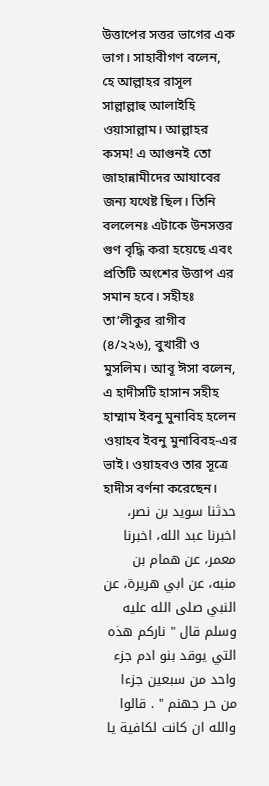উত্তাপের সত্তর ভাগের এক ভাগ। সাহাবীগণ বলেন, হে আল্লাহর রাসূল সাল্লাল্লাহু আলাইহি ওয়াসাল্লাম। আল্লাহর কসম! এ আগুনই তো জাহান্নামীদের আযাবের জন্য যথেষ্ট ছিল। তিনি বললেনঃ এটাকে উনসত্তর গুণ বৃদ্ধি করা হয়েছে এবং প্রতিটি অংশের উত্তাপ এর সমান হবে। সহীহঃ তা’লীকুর রাগীব (৪/২২৬), বুখারী ও মুসলিম। আবূ ঈসা বলেন, এ হাদীসটি হাসান সহীহ হাম্মাম ইবনু মুনাবিহ হলেন ওয়াহব ইবনু মুনাবিবহ-এর ভাই। ওয়াহবও তার সূত্রে হাদীস বর্ণনা করেছেন।
حدثنا سويد بن نصر، اخبرنا عبد الله، اخبرنا معمر، عن همام بن منبه، عن ابي هريرة، عن النبي صلى الله عليه وسلم قال " ناركم هذه التي يوقد بنو ادم جزء واحد من سبعين جزءا من حر جهنم " . قالوا والله ان كانت لكافية يا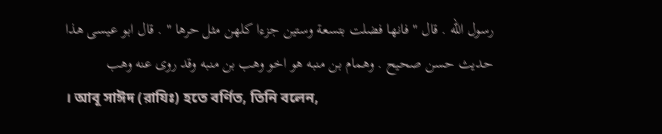رسول الله . قال " فانها فضلت بتسعة وستين جزءا كلهن مثل حرها " . قال ابو عيسى هذا حديث حسن صحيح . وهمام بن منبه هو اخو وهب بن منبه وقد روى عنه وهب
। আবূ সাঈদ (রাযিঃ) হতে বর্ণিত, তিনি বলেন,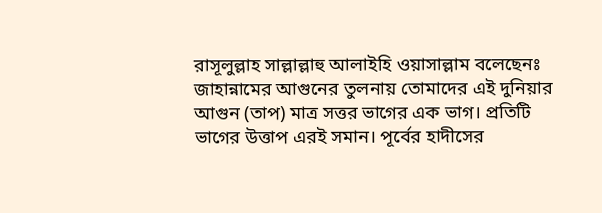রাসূলুল্লাহ সাল্লাল্লাহু আলাইহি ওয়াসাল্লাম বলেছেনঃ জাহান্নামের আগুনের তুলনায় তোমাদের এই দুনিয়ার আগুন (তাপ) মাত্র সত্তর ভাগের এক ভাগ। প্রতিটি ভাগের উত্তাপ এরই সমান। পূর্বের হাদীসের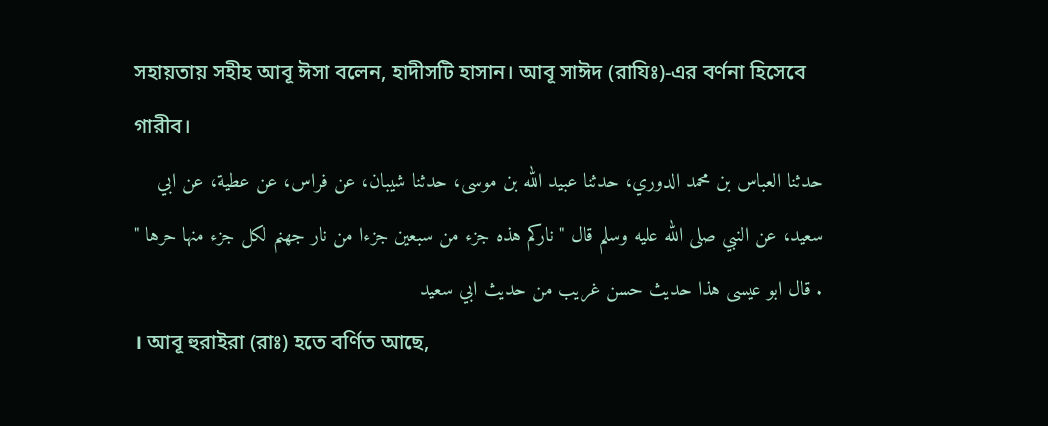সহায়তায় সহীহ আবূ ঈসা বলেন, হাদীসটি হাসান। আবূ সাঈদ (রাযিঃ)-এর বর্ণনা হিসেবে গারীব।
حدثنا العباس بن محمد الدوري، حدثنا عبيد الله بن موسى، حدثنا شيبان، عن فراس، عن عطية، عن ابي سعيد، عن النبي صلى الله عليه وسلم قال " ناركم هذه جزء من سبعين جزءا من نار جهنم لكل جزء منها حرها " . قال ابو عيسى هذا حديث حسن غريب من حديث ابي سعيد
। আবূ হুরাইরা (রাঃ) হতে বর্ণিত আছে,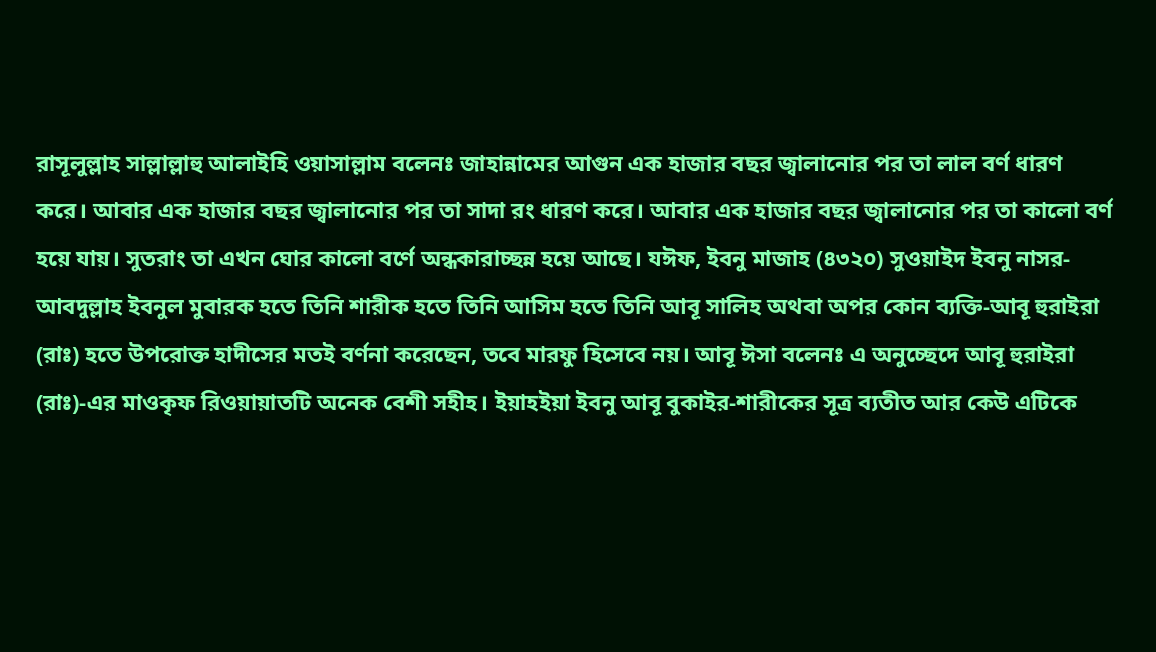রাসূলুল্লাহ সাল্লাল্লাহু আলাইহি ওয়াসাল্লাম বলেনঃ জাহান্নামের আগুন এক হাজার বছর জ্বালানোর পর তা লাল বর্ণ ধারণ করে। আবার এক হাজার বছর জ্বালানোর পর তা সাদা রং ধারণ করে। আবার এক হাজার বছর জ্বালানোর পর তা কালো বর্ণ হয়ে যায়। সুতরাং তা এখন ঘোর কালো বর্ণে অন্ধকারাচ্ছন্ন হয়ে আছে। যঈফ, ইবনু মাজাহ (৪৩২০) সুওয়াইদ ইবনু নাসর-আবদুল্লাহ ইবনুল মুবারক হতে তিনি শারীক হতে তিনি আসিম হতে তিনি আবূ সালিহ অথবা অপর কোন ব্যক্তি-আবূ হুরাইরা (রাঃ) হতে উপরোক্ত হাদীসের মতই বর্ণনা করেছেন, তবে মারফু হিসেবে নয়। আবূ ঈসা বলেনঃ এ অনুচ্ছেদে আবূ হুরাইরা (রাঃ)-এর মাওকৃফ রিওয়ায়াতটি অনেক বেশী সহীহ। ইয়াহইয়া ইবনু আবূ বুকাইর-শারীকের সূত্র ব্যতীত আর কেউ এটিকে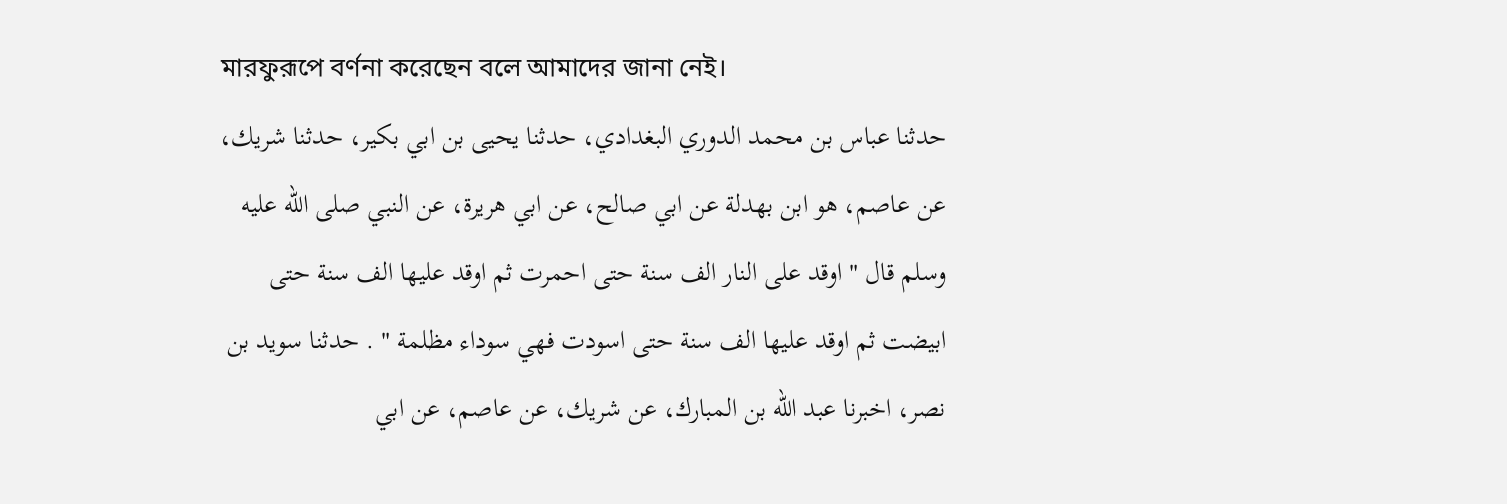মারফুরূপে বর্ণনা করেছেন বলে আমাদের জানা নেই।
حدثنا عباس بن محمد الدوري البغدادي، حدثنا يحيى بن ابي بكير، حدثنا شريك، عن عاصم، هو ابن بهدلة عن ابي صالح، عن ابي هريرة، عن النبي صلى الله عليه وسلم قال " اوقد على النار الف سنة حتى احمرت ثم اوقد عليها الف سنة حتى ابيضت ثم اوقد عليها الف سنة حتى اسودت فهي سوداء مظلمة " . حدثنا سويد بن نصر، اخبرنا عبد الله بن المبارك، عن شريك، عن عاصم، عن ابي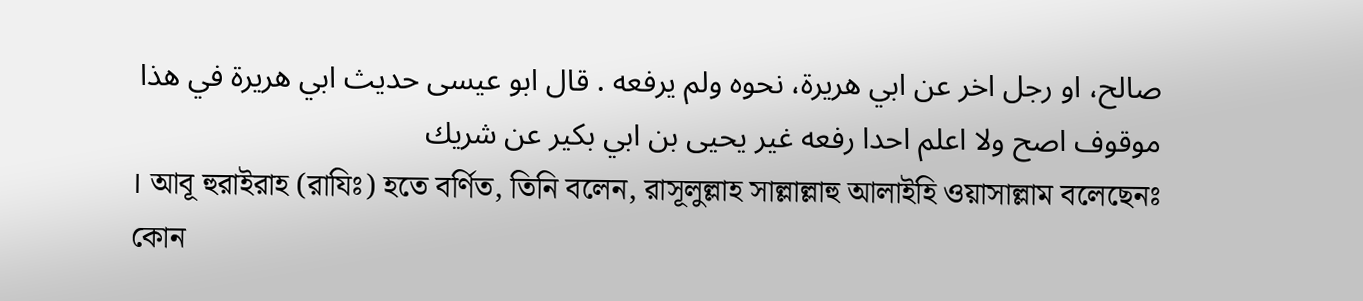صالح، او رجل اخر عن ابي هريرة، نحوه ولم يرفعه . قال ابو عيسى حديث ابي هريرة في هذا موقوف اصح ولا اعلم احدا رفعه غير يحيى بن ابي بكير عن شريك
। আবূ হুরাইরাহ (রাযিঃ) হতে বর্ণিত, তিনি বলেন, রাসূলুল্লাহ সাল্লাল্লাহু আলাইহি ওয়াসাল্লাম বলেছেনঃ কোন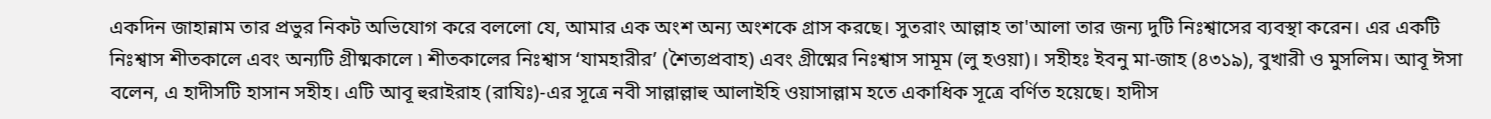একদিন জাহান্নাম তার প্রভুর নিকট অভিযোগ করে বললো যে, আমার এক অংশ অন্য অংশকে গ্রাস করছে। সুতরাং আল্লাহ তা'আলা তার জন্য দুটি নিঃশ্বাসের ব্যবস্থা করেন। এর একটি নিঃশ্বাস শীতকালে এবং অন্যটি গ্রীষ্মকালে ৷ শীতকালের নিঃশ্বাস ‘যামহারীর’ (শৈত্যপ্রবাহ) এবং গ্রীষ্মের নিঃশ্বাস সামূম (লু হওয়া)। সহীহঃ ইবনু মা-জাহ (৪৩১৯), বুখারী ও মুসলিম। আবূ ঈসা বলেন, এ হাদীসটি হাসান সহীহ। এটি আবূ হুরাইরাহ (রাযিঃ)-এর সূত্রে নবী সাল্লাল্লাহু আলাইহি ওয়াসাল্লাম হতে একাধিক সূত্রে বর্ণিত হয়েছে। হাদীস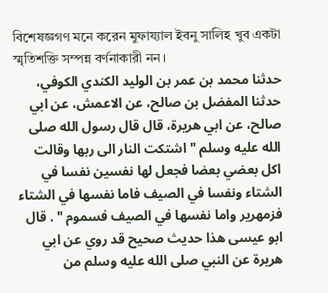বিশেষজ্ঞগণ মনে করেন মুফায্যাল ইবনু সালিহ খুব একটা স্মৃতিশক্তি সম্পন্ন বর্ণনাকারী নন।
حدثنا محمد بن عمر بن الوليد الكندي الكوفي، حدثنا المفضل بن صالح، عن الاعمش، عن ابي صالح، عن ابي هريرة، قال قال رسول الله صلى الله عليه وسلم " اشتكت النار الى ربها وقالت اكل بعضي بعضا فجعل لها نفسين نفسا في الشتاء ونفسا في الصيف فاما نفسها في الشتاء فزمهرير واما نفسها في الصيف فسموم " . قال ابو عيسى هذا حديث صحيح قد روي عن ابي هريرة عن النبي صلى الله عليه وسلم من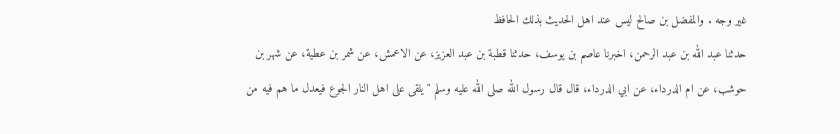غير وجه . والمفضل بن صالح ليس عند اهل الحديث بذلك الحافظ
حدثنا عبد الله بن عبد الرحمن، اخبرنا عاصم بن يوسف، حدثنا قطبة بن عبد العزيز، عن الاعمش، عن شمر بن عطية، عن شهر بن حوشب، عن ام الدرداء، عن ابي الدرداء، قال قال رسول الله صلى الله عليه وسلم " يلقى على اهل النار الجوع فيعدل ما هم فيه من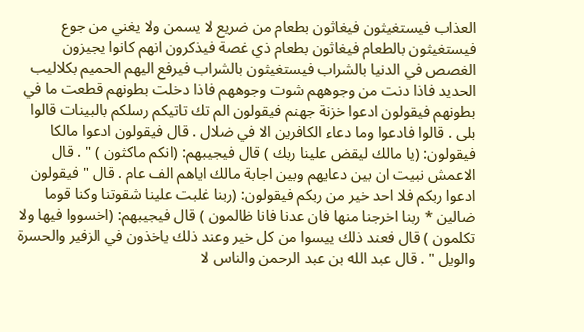العذاب فيستغيثون فيغاثون بطعام من ضريع لا يسمن ولا يغني من جوع فيستغيثون بالطعام فيغاثون بطعام ذي غصة فيذكرون انهم كانوا يجيزون الغصص في الدنيا بالشراب فيستغيثون بالشراب فيرفع اليهم الحميم بكلاليب الحديد فاذا دنت من وجوههم شوت وجوههم فاذا دخلت بطونهم قطعت ما في بطونهم فيقولون ادعوا خزنة جهنم فيقولون الم تك تاتيكم رسلكم بالبينات قالوا بلى . قالوا فادعوا وما دعاء الكافرين الا في ضلال . قال فيقولون ادعوا مالكا فيقولون: (يا مالك ليقض علينا ربك ) قال فيجيبهم: (انكم ماكثون ) " . قال الاعمش نبيت ان بين دعايهم وبين اجابة مالك اياهم الف عام . قال " فيقولون ادعوا ربكم فلا احد خير من ربكم فيقولون: (ربنا غلبت علينا شقوتنا وكنا قوما ضالين * ربنا اخرجنا منها فان عدنا فانا ظالمون ) قال فيجيبهم: (اخسووا فيها ولا تكلمون ) قال فعند ذلك ييسوا من كل خير وعند ذلك ياخذون في الزفير والحسرة والويل " . قال عبد الله بن عبد الرحمن والناس لا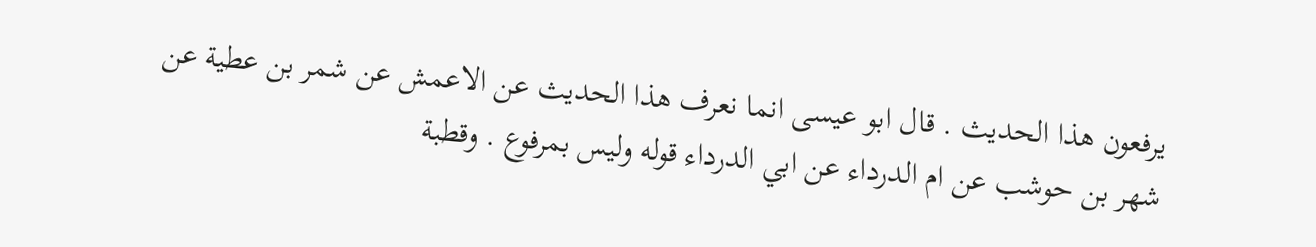يرفعون هذا الحديث . قال ابو عيسى انما نعرف هذا الحديث عن الاعمش عن شمر بن عطية عن شهر بن حوشب عن ام الدرداء عن ابي الدرداء قوله وليس بمرفوع . وقطبة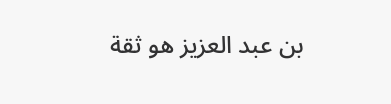بن عبد العزيز هو ثقة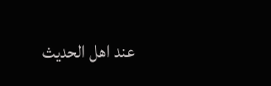عند اهل الحديث